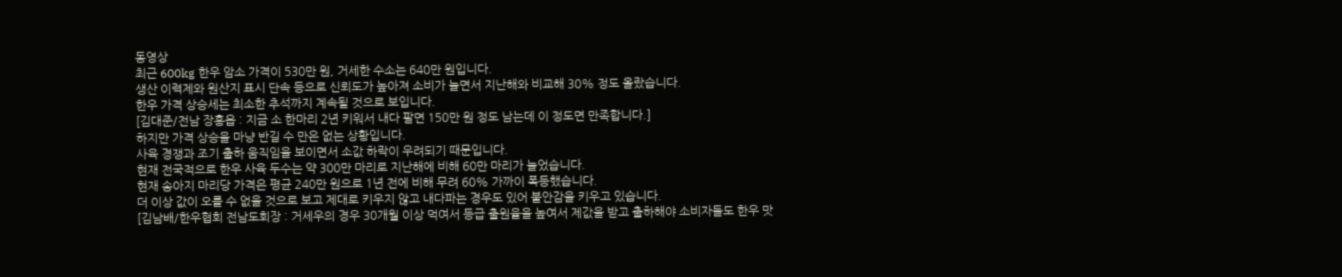동영상
최근 600kg 한우 암소 가격이 530만 원, 거세한 수소는 640만 원입니다.
생산 이력제와 원산지 표시 단속 등으로 신뢰도가 높아져 소비가 늘면서 지난해와 비교해 30% 정도 올랐습니다.
한우 가격 상승세는 최소한 추석까지 계속될 것으로 보입니다.
[김대준/전남 장흥읍 : 지금 소 한마리 2년 키워서 내다 팔면 150만 원 정도 남는데 이 정도면 만족합니다.]
하지만 가격 상승을 마냥 반길 수 만은 없는 상황입니다.
사육 경쟁과 조기 출하 움직임을 보이면서 소값 하락이 우려되기 때문입니다.
현재 전국적으로 한우 사육 두수는 약 300만 마리로 지난해에 비해 60만 마리가 늘었습니다.
현재 송아지 마리당 가격은 평균 240만 원으로 1년 전에 비해 무려 60% 가까이 폭등했습니다.
더 이상 값이 오를 수 없을 것으로 보고 제대로 키우지 않고 내다파는 경우도 있어 불안감을 키우고 있습니다.
[김남배/한우협회 전남도회장 : 거세우의 경우 30개월 이상 먹여서 등급 출원율을 높여서 제값을 받고 출하해야 소비자들도 한우 맛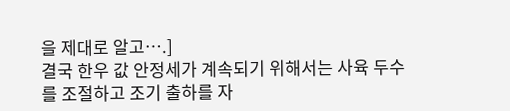을 제대로 알고….]
결국 한우 값 안정세가 계속되기 위해서는 사육 두수를 조절하고 조기 출하를 자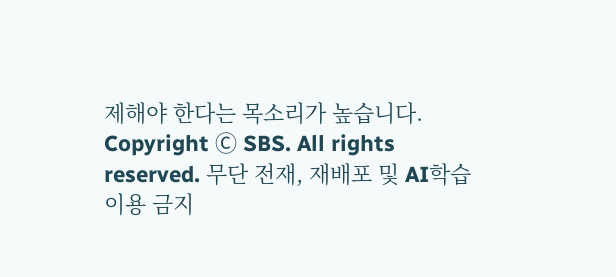제해야 한다는 목소리가 높습니다.
Copyright Ⓒ SBS. All rights reserved. 무단 전재, 재배포 및 AI학습 이용 금지